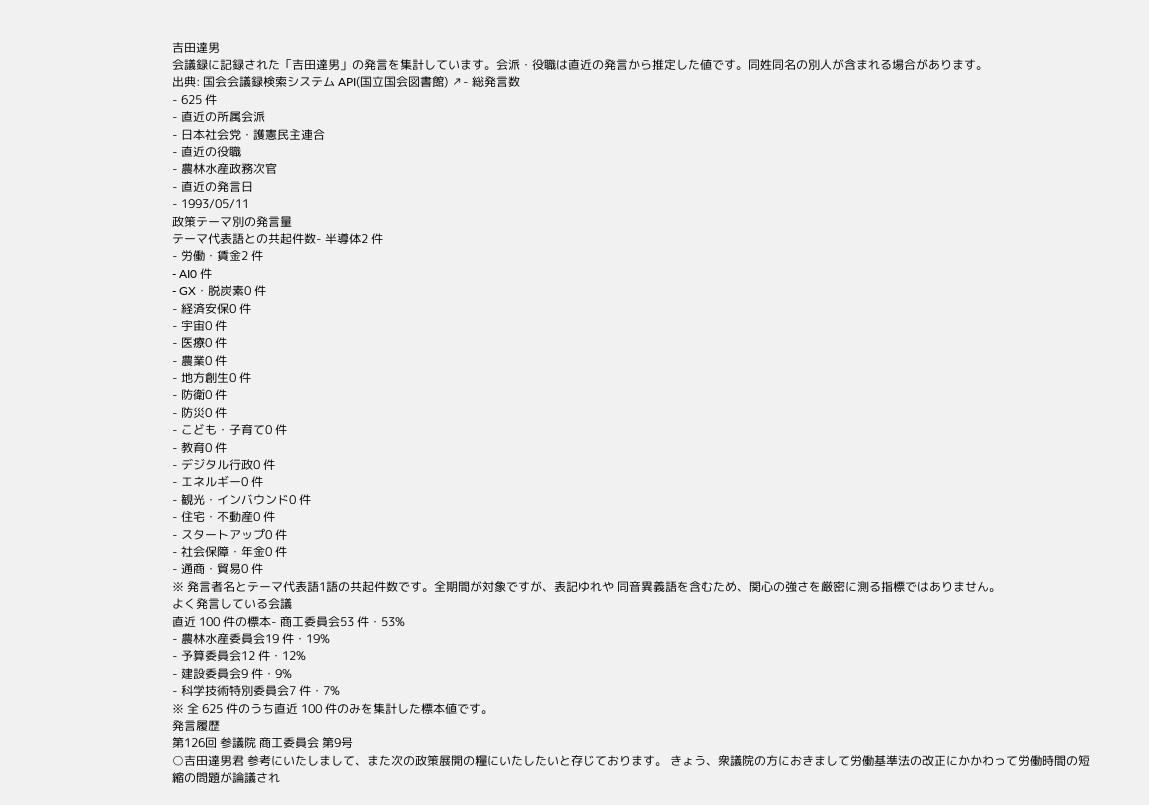吉田達男
会議録に記録された「吉田達男」の発言を集計しています。会派・役職は直近の発言から推定した値です。同姓同名の別人が含まれる場合があります。
出典: 国会会議録検索システム API(国立国会図書館) ↗- 総発言数
- 625 件
- 直近の所属会派
- 日本社会党・護憲民主連合
- 直近の役職
- 農林水産政務次官
- 直近の発言日
- 1993/05/11
政策テーマ別の発言量
テーマ代表語との共起件数- 半導体2 件
- 労働・賃金2 件
- AI0 件
- GX・脱炭素0 件
- 経済安保0 件
- 宇宙0 件
- 医療0 件
- 農業0 件
- 地方創生0 件
- 防衛0 件
- 防災0 件
- こども・子育て0 件
- 教育0 件
- デジタル行政0 件
- エネルギー0 件
- 観光・インバウンド0 件
- 住宅・不動産0 件
- スタートアップ0 件
- 社会保障・年金0 件
- 通商・貿易0 件
※ 発言者名とテーマ代表語1語の共起件数です。全期間が対象ですが、表記ゆれや 同音異義語を含むため、関心の強さを厳密に測る指標ではありません。
よく発言している会議
直近 100 件の標本- 商工委員会53 件・53%
- 農林水産委員会19 件・19%
- 予算委員会12 件・12%
- 建設委員会9 件・9%
- 科学技術特別委員会7 件・7%
※ 全 625 件のうち直近 100 件のみを集計した標本値です。
発言履歴
第126回 参議院 商工委員会 第9号
○吉田達男君 参考にいたしまして、また次の政策展開の糧にいたしたいと存じております。 きょう、衆議院の方におきまして労働基準法の改正にかかわって労働時間の短縮の問題が論議され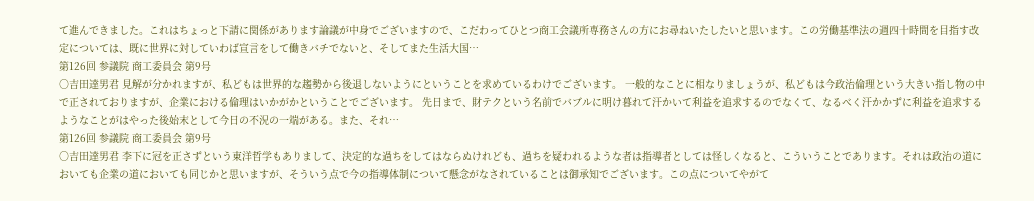て進んできました。これはちょっと下請に関係があります論議が中身でございますので、こだわってひとつ商工会議所専務さんの方にお尋ねいたしたいと思います。この労働基準法の週四十時間を目指す改定については、既に世界に対していわば宣言をして働きバチでないと、そしてまた生活大国…
第126回 参議院 商工委員会 第9号
○吉田達男君 見解が分かれますが、私どもは世界的な趨勢から後退しないようにということを求めているわけでございます。 一般的なことに相なりましょうが、私どもは今政治倫理という大きい指し物の中で正されておりますが、企業における倫理はいかがかということでございます。 先日まで、財テクという名前でバブルに明け暮れて汗かいて利益を追求するのでなくて、なるべく汗かかずに利益を追求するようなことがはやった後始末として今日の不況の一端がある。また、それ…
第126回 参議院 商工委員会 第9号
○吉田達男君 李下に冠を正さずという東洋哲学もありまして、決定的な過ちをしてはならぬけれども、過ちを疑われるような者は指導者としては怪しくなると、こういうことであります。それは政治の道においても企業の道においても同じかと思いますが、そういう点で今の指導体制について懸念がなされていることは御承知でございます。この点についてやがて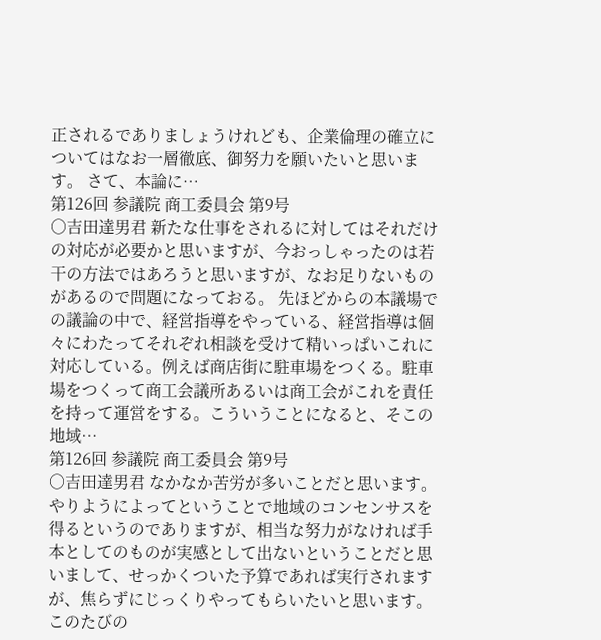正されるでありましょうけれども、企業倫理の確立についてはなお一層徹底、御努力を願いたいと思います。 さて、本論に…
第126回 参議院 商工委員会 第9号
○吉田達男君 新たな仕事をされるに対してはそれだけの対応が必要かと思いますが、今おっしゃったのは若干の方法ではあろうと思いますが、なお足りないものがあるので問題になっておる。 先ほどからの本議場での議論の中で、経営指導をやっている、経営指導は個々にわたってそれぞれ相談を受けて精いっぱいこれに対応している。例えば商店街に駐車場をつくる。駐車場をつくって商工会議所あるいは商工会がこれを責任を持って運営をする。こういうことになると、そこの地域…
第126回 参議院 商工委員会 第9号
○吉田達男君 なかなか苦労が多いことだと思います。やりようによってということで地域のコンセンサスを得るというのでありますが、相当な努力がなければ手本としてのものが実感として出ないということだと思いまして、せっかくついた予算であれば実行されますが、焦らずにじっくりやってもらいたいと思います。 このたびの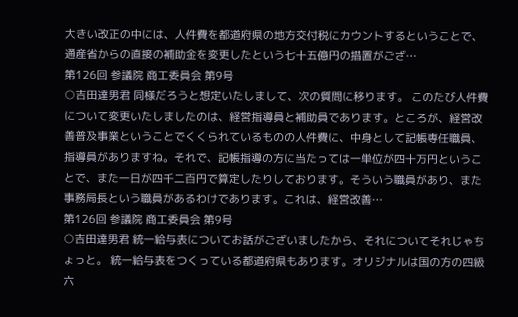大きい改正の中には、人件費を都道府県の地方交付税にカウントするということで、通産省からの直接の補助金を変更したという七十五億円の措置がござ…
第126回 参議院 商工委員会 第9号
○吉田達男君 同様だろうと想定いたしまして、次の質問に移ります。 このたび人件費について変更いたしましたのは、経営指導員と補助員であります。ところが、経営改善普及事業ということでくくられているものの人件費に、中身として記帳専任職員、指導員がありますね。それで、記帳指導の方に当たっては一単位が四十万円ということで、また一日が四千二百円で算定したりしております。そういう職員があり、また事務局長という職員があるわけであります。これは、経営改善…
第126回 参議院 商工委員会 第9号
○吉田達男君 統一給与表についてお話がございましたから、それについてそれじゃちょっと。 統一給与表をつくっている都道府県もあります。オリジナルは国の方の四級六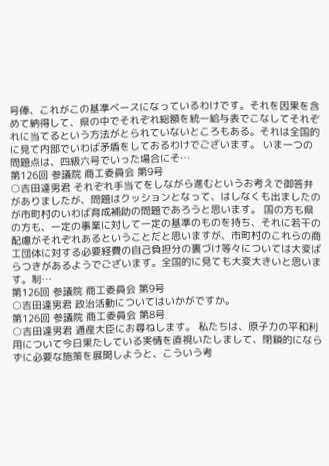号俸、これがこの基準ベースになっているわけです。それを因果を含めて納得して、県の中でそれぞれ総額を統一給与表でこなしてそれぞれに当てるという方法がとられていないところもある。それは全国的に見て内部でいわば矛盾をしておるわけでございます。 いま一つの問題点は、四級六号でいった場合にそ…
第126回 参議院 商工委員会 第9号
○吉田達男君 それぞれ手当てをしながら進むというお考えで御答弁がありましたが、問題はクッションとなって、はしなくも出ましたのが市町村のいわば育成補助の問題であろうと思います。 国の方も県の方も、一定の事業に対して一定の基準のものを持ち、それに若干の配慮がそれぞれあるということだと思いますが、市町村のこれらの商工団体に対する必要経費の自己負担分の裏づけ等々については大変ばらつきがあるようでございます。全国的に見ても大変大きいと思います。制…
第126回 参議院 商工委員会 第9号
○吉田達男君 政治活動についてはいかがですか。
第126回 参議院 商工委員会 第8号
○吉田達男君 通産大臣にお尋ねします。 私たちは、原子力の平和利用について今日果たしている実情を直視いたしまして、閉鎖的にならずに必要な施策を展開しようと、こういう考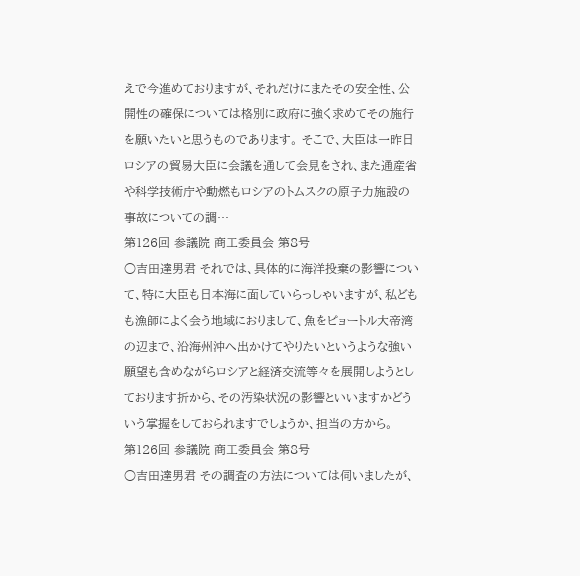えで今進めておりますが、それだけにまたその安全性、公開性の確保については格別に政府に強く求めてその施行を願いたいと思うものであります。 そこで、大臣は一昨日ロシアの貿易大臣に会議を通して会見をされ、また通産省や科学技術庁や動燃もロシアのトムスクの原子力施設の事故についての調…
第126回 参議院 商工委員会 第8号
○吉田達男君 それでは、具体的に海洋投棄の影響について、特に大臣も日本海に面していらっしゃいますが、私どもも漁師によく会う地域におりまして、魚をピョートル大帝湾の辺まで、沿海州沖へ出かけてやりたいというような強い願望も含めながらロシアと経済交流等々を展開しようとしております折から、その汚染状況の影響といいますかどういう掌握をしておられますでしょうか、担当の方から。
第126回 参議院 商工委員会 第8号
○吉田達男君 その調査の方法については伺いましたが、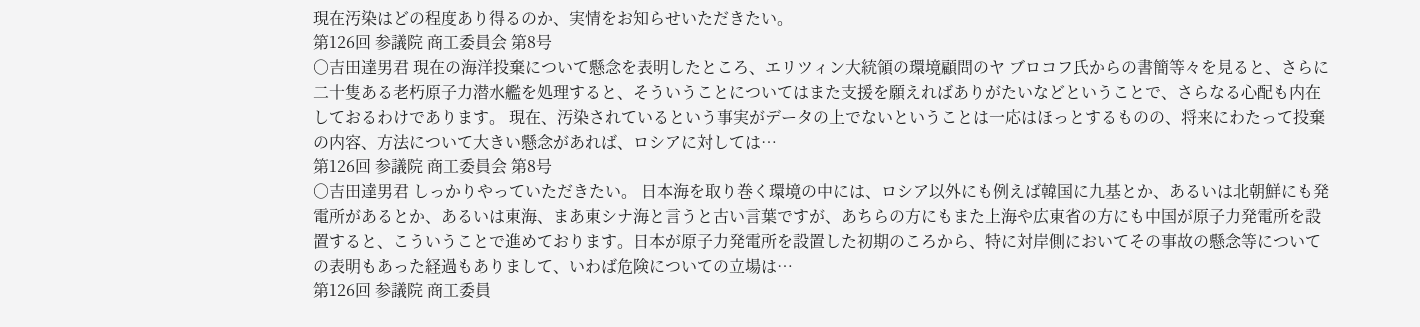現在汚染はどの程度あり得るのか、実情をお知らせいただきたい。
第126回 参議院 商工委員会 第8号
○吉田達男君 現在の海洋投棄について懸念を表明したところ、エリツィン大統領の環境顧問のヤ ブロコフ氏からの書簡等々を見ると、さらに二十隻ある老朽原子力潜水艦を処理すると、そういうことについてはまた支援を願えればありがたいなどということで、さらなる心配も内在しておるわけであります。 現在、汚染されているという事実がデータの上でないということは一応はほっとするものの、将来にわたって投棄の内容、方法について大きい懸念があれば、ロシアに対しては…
第126回 参議院 商工委員会 第8号
○吉田達男君 しっかりやっていただきたい。 日本海を取り巻く環境の中には、ロシア以外にも例えば韓国に九基とか、あるいは北朝鮮にも発電所があるとか、あるいは東海、まあ東シナ海と言うと古い言葉ですが、あちらの方にもまた上海や広東省の方にも中国が原子力発電所を設置すると、こういうことで進めております。日本が原子力発電所を設置した初期のころから、特に対岸側においてその事故の懸念等についての表明もあった経過もありまして、いわば危険についての立場は…
第126回 参議院 商工委員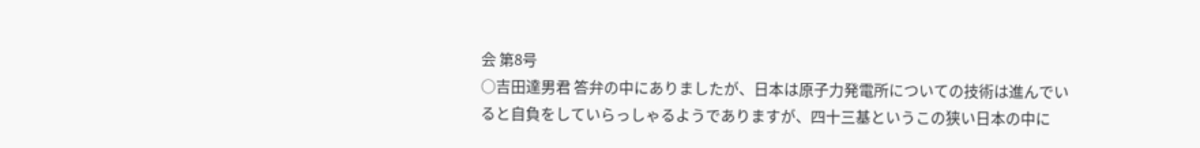会 第8号
○吉田達男君 答弁の中にありましたが、日本は原子力発電所についての技術は進んでいると自負をしていらっしゃるようでありますが、四十三基というこの狭い日本の中に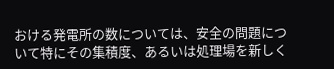おける発電所の数については、安全の問題について特にその集積度、あるいは処理場を新しく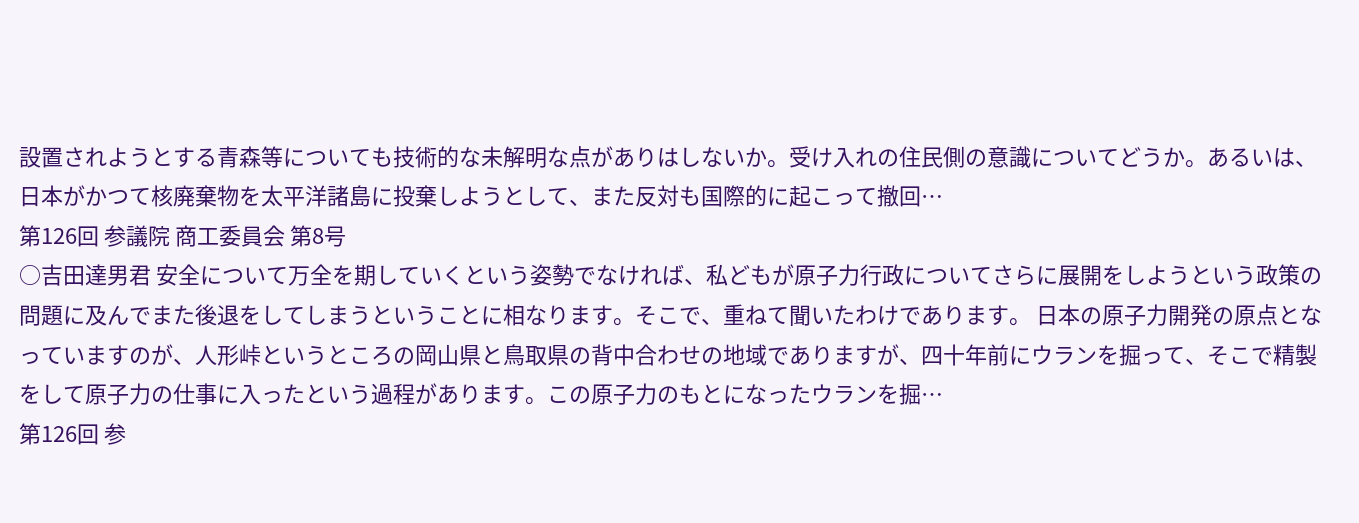設置されようとする青森等についても技術的な未解明な点がありはしないか。受け入れの住民側の意識についてどうか。あるいは、日本がかつて核廃棄物を太平洋諸島に投棄しようとして、また反対も国際的に起こって撤回…
第126回 参議院 商工委員会 第8号
○吉田達男君 安全について万全を期していくという姿勢でなければ、私どもが原子力行政についてさらに展開をしようという政策の問題に及んでまた後退をしてしまうということに相なります。そこで、重ねて聞いたわけであります。 日本の原子力開発の原点となっていますのが、人形峠というところの岡山県と鳥取県の背中合わせの地域でありますが、四十年前にウランを掘って、そこで精製をして原子力の仕事に入ったという過程があります。この原子力のもとになったウランを掘…
第126回 参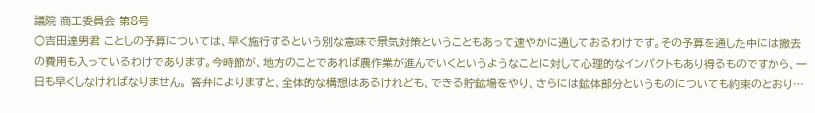議院 商工委員会 第8号
○吉田達男君 ことしの予算については、早く施行するという別な意味で景気対策ということもあって速やかに通しておるわけです。その予算を通した中には撤去の費用も入っているわけであります。今時節が、地方のことであれば農作業が進んでいくというようなことに対して心理的なインパクトもあり得るものですから、一日も早くしなければなりません。 答弁によりますと、全体的な構想はあるけれども、できる貯鉱場をやり、さらには鉱体部分というものについても約束のとおり…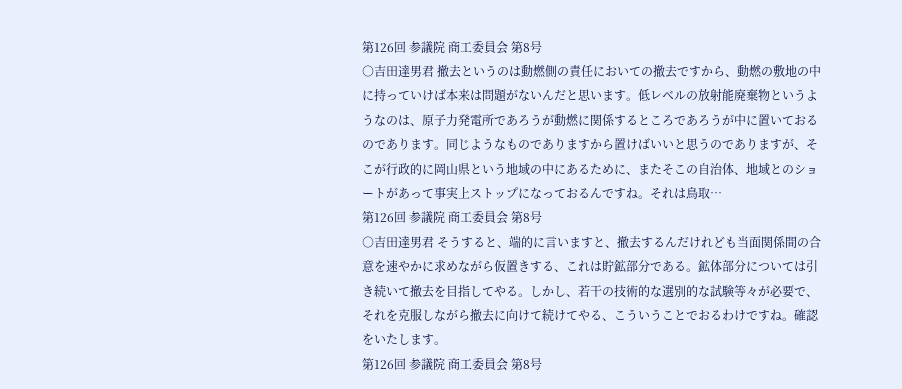第126回 参議院 商工委員会 第8号
○吉田達男君 撤去というのは動燃側の責任においての撤去ですから、動燃の敷地の中に持っていけば本来は問題がないんだと思います。低レベルの放射能廃棄物というようなのは、原子力発電所であろうが動燃に関係するところであろうが中に置いておるのであります。同じようなものでありますから置けばいいと思うのでありますが、そこが行政的に岡山県という地域の中にあるために、またそこの自治体、地域とのショートがあって事実上ストップになっておるんですね。それは鳥取…
第126回 参議院 商工委員会 第8号
○吉田達男君 そうすると、端的に言いますと、撤去するんだけれども当面関係間の合意を速やかに求めながら仮置きする、これは貯鉱部分である。鉱体部分については引き続いて撤去を目指してやる。しかし、若干の技術的な選別的な試験等々が必要で、それを克服しながら撤去に向けて続けてやる、こういうことでおるわけですね。確認をいたします。
第126回 参議院 商工委員会 第8号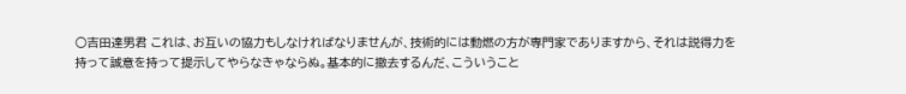○吉田達男君 これは、お互いの協力もしなければなりませんが、技術的には動燃の方が専門家でありますから、それは説得力を持って誠意を持って提示してやらなきゃならぬ。基本的に撤去するんだ、こういうこと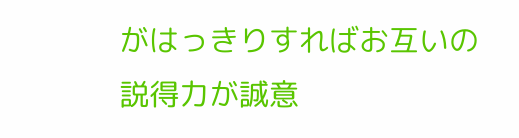がはっきりすればお互いの説得力が誠意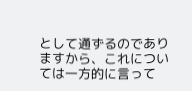として通ずるのでありますから、これについては一方的に言って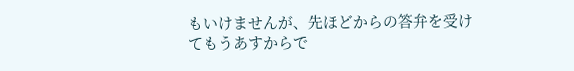もいけませんが、先ほどからの答弁を受けてもうあすからで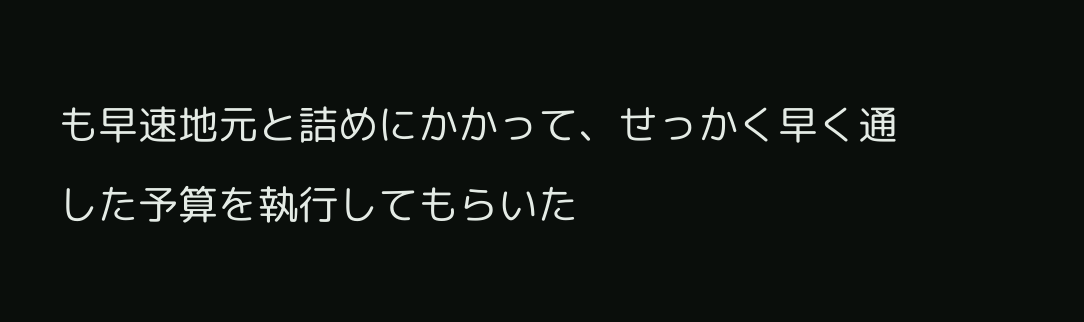も早速地元と詰めにかかって、せっかく早く通した予算を執行してもらいた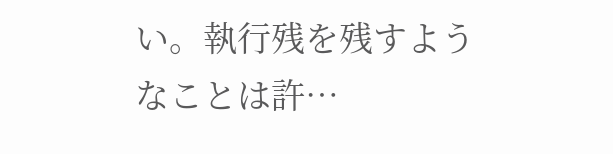い。執行残を残すようなことは許…